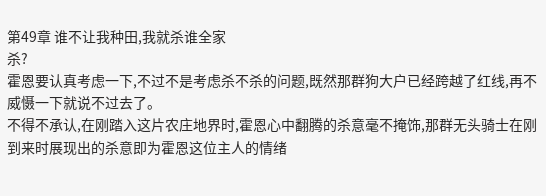第49章 谁不让我种田,我就杀谁全家
杀?
霍恩要认真考虑一下,不过不是考虑杀不杀的问题,既然那群狗大户已经跨越了红线,再不威慑一下就说不过去了。
不得不承认,在刚踏入这片农庄地界时,霍恩心中翻腾的杀意毫不掩饰,那群无头骑士在刚到来时展现出的杀意即为霍恩这位主人的情绪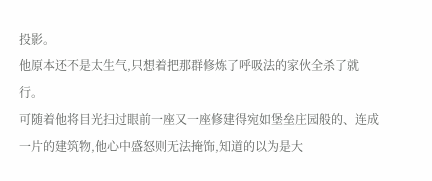投影。
他原本还不是太生气,只想着把那群修炼了呼吸法的家伙全杀了就行。
可随着他将目光扫过眼前一座又一座修建得宛如堡垒庄园般的、连成一片的建筑物,他心中盛怒则无法掩饰,知道的以为是大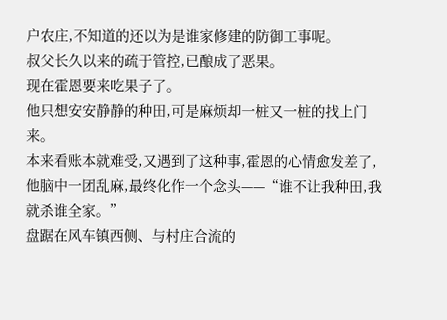户农庄,不知道的还以为是谁家修建的防御工事呢。
叔父长久以来的疏于管控,已酿成了恶果。
现在霍恩要来吃果子了。
他只想安安静静的种田,可是麻烦却一桩又一桩的找上门来。
本来看账本就难受,又遇到了这种事,霍恩的心情愈发差了,他脑中一团乱麻,最终化作一个念头——“谁不让我种田,我就杀谁全家。”
盘踞在风车镇西侧、与村庄合流的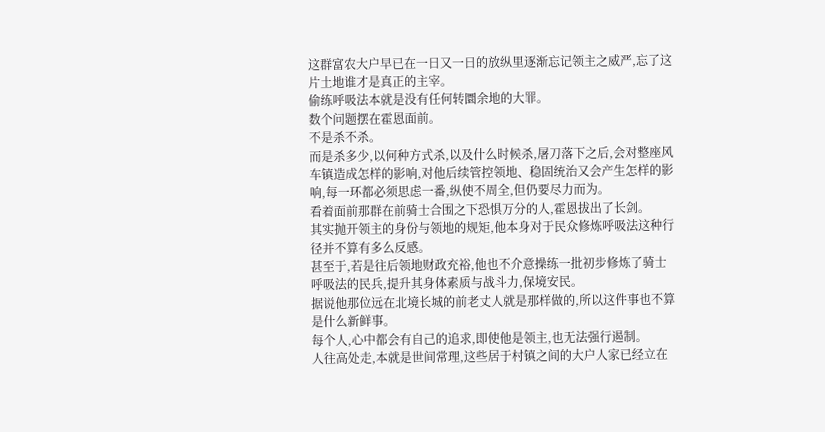这群富农大户早已在一日又一日的放纵里逐渐忘记领主之威严,忘了这片土地谁才是真正的主宰。
偷练呼吸法本就是没有任何转圜余地的大罪。
数个问题摆在霍恩面前。
不是杀不杀。
而是杀多少,以何种方式杀,以及什么时候杀,屠刀落下之后,会对整座风车镇造成怎样的影响,对他后续管控领地、稳固统治又会产生怎样的影响,每一环都必须思虑一番,纵使不周全,但仍要尽力而为。
看着面前那群在前骑士合围之下恐惧万分的人,霍恩拔出了长剑。
其实抛开领主的身份与领地的规矩,他本身对于民众修炼呼吸法这种行径并不算有多么反感。
甚至于,若是往后领地财政充裕,他也不介意操练一批初步修炼了骑士呼吸法的民兵,提升其身体素质与战斗力,保境安民。
据说他那位远在北境长城的前老丈人就是那样做的,所以这件事也不算是什么新鲜事。
每个人,心中都会有自己的追求,即使他是领主,也无法强行遏制。
人往高处走,本就是世间常理,这些居于村镇之间的大户人家已经立在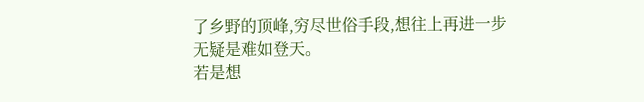了乡野的顶峰,穷尽世俗手段,想往上再进一步无疑是难如登天。
若是想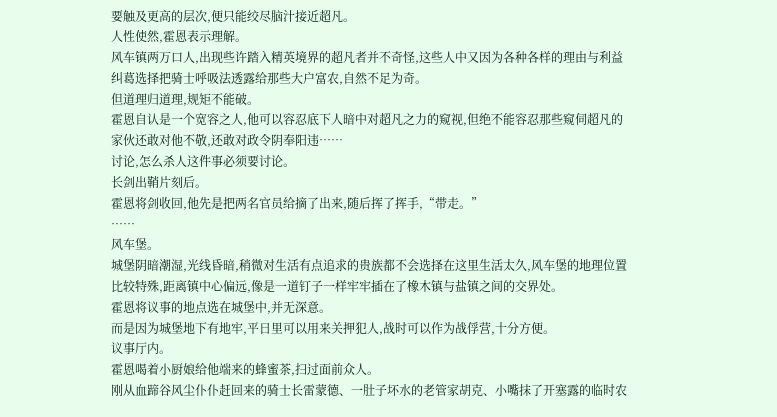要触及更高的层次,便只能绞尽脑汁接近超凡。
人性使然,霍恩表示理解。
风车镇两万口人,出现些许踏入精英境界的超凡者并不奇怪,这些人中又因为各种各样的理由与利益纠葛选择把骑士呼吸法透露给那些大户富农,自然不足为奇。
但道理归道理,规矩不能破。
霍恩自认是一个宽容之人,他可以容忍底下人暗中对超凡之力的窥视,但绝不能容忍那些窥伺超凡的家伙还敢对他不敬,还敢对政令阴奉阳违……
讨论,怎么杀人这件事必须要讨论。
长剑出鞘片刻后。
霍恩将剑收回,他先是把两名官员给摘了出来,随后挥了挥手,“带走。”
……
风车堡。
城堡阴暗潮湿,光线昏暗,稍微对生活有点追求的贵族都不会选择在这里生活太久,风车堡的地理位置比较特殊,距离镇中心偏远,像是一道钉子一样牢牢插在了橡木镇与盐镇之间的交界处。
霍恩将议事的地点选在城堡中,并无深意。
而是因为城堡地下有地牢,平日里可以用来关押犯人,战时可以作为战俘营,十分方便。
议事厅内。
霍恩喝着小厨娘给他端来的蜂蜜茶,扫过面前众人。
刚从血蹄谷风尘仆仆赶回来的骑士长雷蒙德、一肚子坏水的老管家胡克、小嘴抹了开塞露的临时农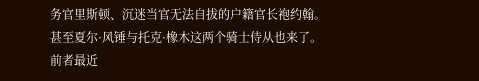务官里斯顿、沉迷当官无法自拔的户籍官长袍约翰。
甚至夏尔·风锤与托克·橡木这两个骑士侍从也来了。
前者最近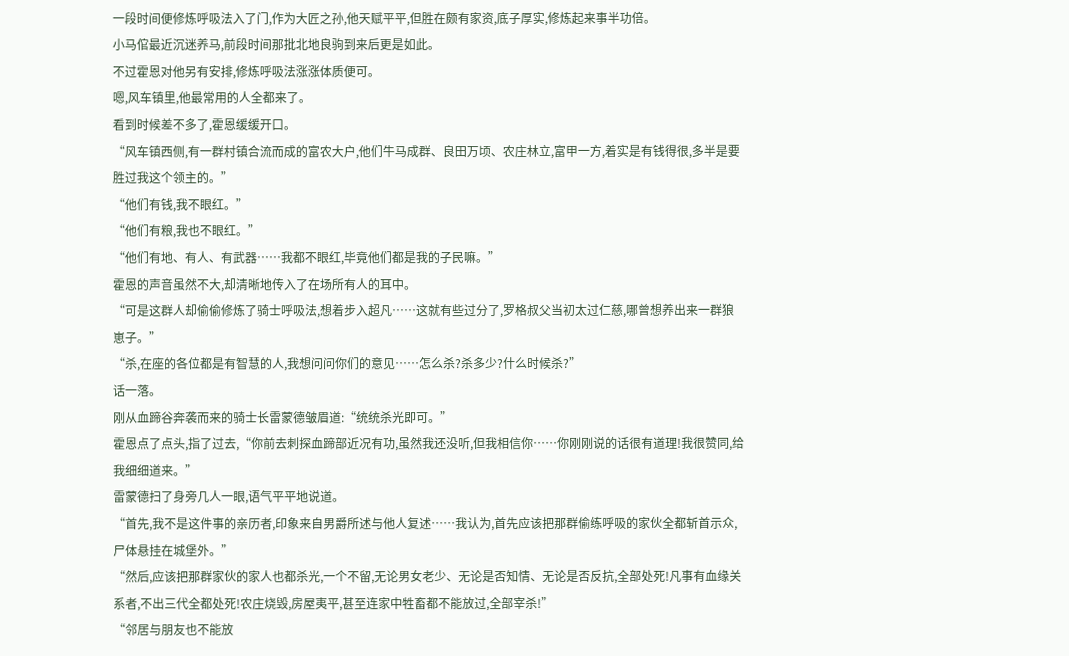一段时间便修炼呼吸法入了门,作为大匠之孙,他天赋平平,但胜在颇有家资,底子厚实,修炼起来事半功倍。
小马倌最近沉迷养马,前段时间那批北地良驹到来后更是如此。
不过霍恩对他另有安排,修炼呼吸法涨涨体质便可。
嗯,风车镇里,他最常用的人全都来了。
看到时候差不多了,霍恩缓缓开口。
“风车镇西侧,有一群村镇合流而成的富农大户,他们牛马成群、良田万顷、农庄林立,富甲一方,着实是有钱得很,多半是要胜过我这个领主的。”
“他们有钱,我不眼红。”
“他们有粮,我也不眼红。”
“他们有地、有人、有武器……我都不眼红,毕竟他们都是我的子民嘛。”
霍恩的声音虽然不大,却清晰地传入了在场所有人的耳中。
“可是这群人却偷偷修炼了骑士呼吸法,想着步入超凡……这就有些过分了,罗格叔父当初太过仁慈,哪曾想养出来一群狼崽子。”
“杀,在座的各位都是有智慧的人,我想问问你们的意见……怎么杀?杀多少?什么时候杀?”
话一落。
刚从血蹄谷奔袭而来的骑士长雷蒙德皱眉道:“统统杀光即可。”
霍恩点了点头,指了过去,“你前去刺探血蹄部近况有功,虽然我还没听,但我相信你……你刚刚说的话很有道理!我很赞同,给我细细道来。”
雷蒙德扫了身旁几人一眼,语气平平地说道。
“首先,我不是这件事的亲历者,印象来自男爵所述与他人复述……我认为,首先应该把那群偷练呼吸的家伙全都斩首示众,尸体悬挂在城堡外。”
“然后,应该把那群家伙的家人也都杀光,一个不留,无论男女老少、无论是否知情、无论是否反抗,全部处死!凡事有血缘关系者,不出三代全都处死!农庄烧毁,房屋夷平,甚至连家中牲畜都不能放过,全部宰杀!”
“邻居与朋友也不能放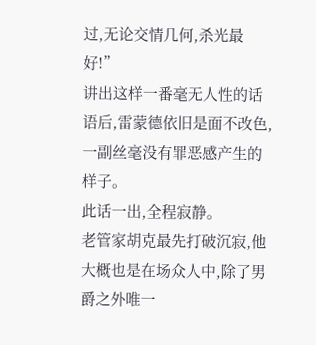过,无论交情几何,杀光最好!”
讲出这样一番毫无人性的话语后,雷蒙德依旧是面不改色,一副丝毫没有罪恶感产生的样子。
此话一出,全程寂静。
老管家胡克最先打破沉寂,他大概也是在场众人中,除了男爵之外唯一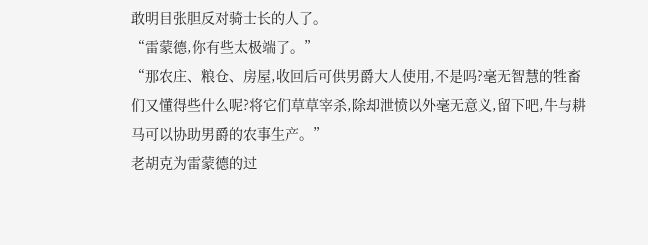敢明目张胆反对骑士长的人了。
“雷蒙德,你有些太极端了。”
“那农庄、粮仓、房屋,收回后可供男爵大人使用,不是吗?毫无智慧的牲畜们又懂得些什么呢?将它们草草宰杀,除却泄愤以外毫无意义,留下吧,牛与耕马可以协助男爵的农事生产。”
老胡克为雷蒙德的过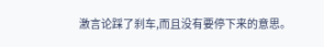激言论踩了刹车,而且没有要停下来的意思。